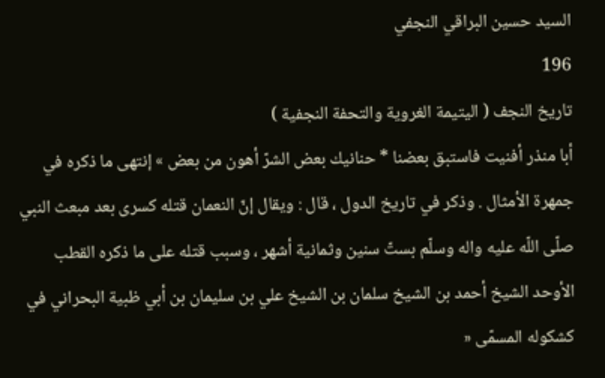السيد حسين البراقي النجفي
196
تاريخ النجف ( اليتيمة الغروية والتحفة النجفية )
أبا منذر أفنيت فاستبق بعضنا * حنانيك بعض الشرّ أهون من بعض » إنتهى ما ذكره في جمهرة الأمثال . وذكر في تاريخ الدول ، قال : ويقال إنّ النعمان قتله كسرى بعد مبعث النبي صلّى اللّه عليه واله وسلّم بستّ سنين وثمانية أشهر ، وسبب قتله على ما ذكره القطب الأوحد الشيخ أحمد بن الشيخ سلمان بن الشيخ علي بن سليمان بن أبي ظبية البحراني في كشكوله المسمّى «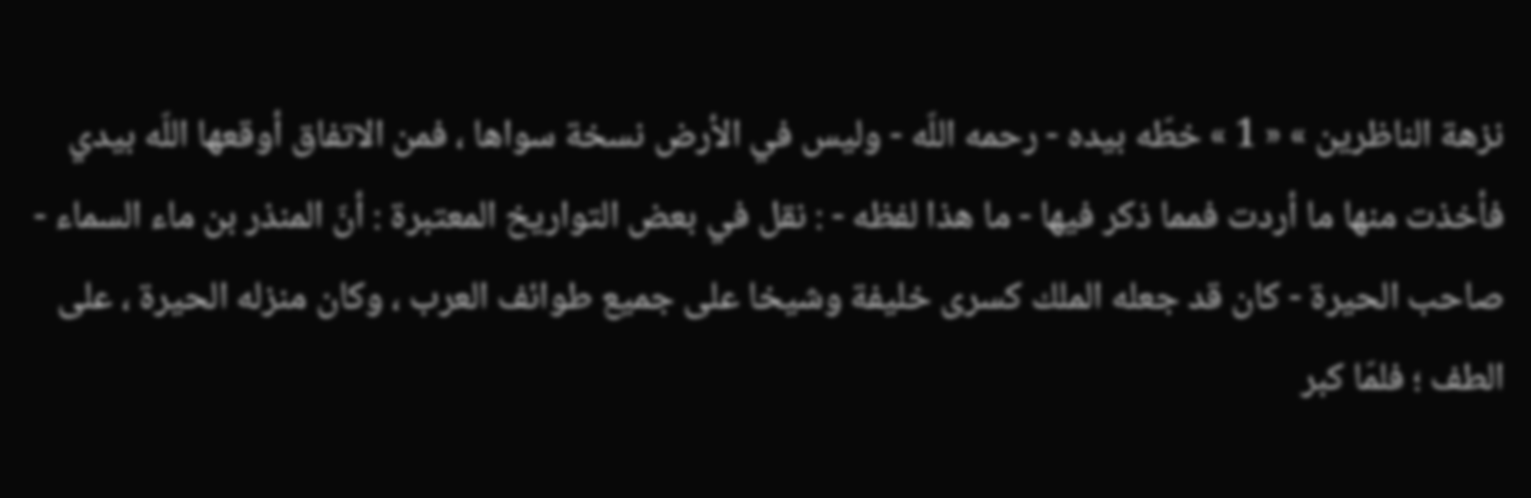نزهة الناظرين » « 1 » خطّه بيده - رحمه اللّه - وليس في الأرض نسخة سواها ، فمن الاتفاق أوقعها اللّه بيدي فأخذت منها ما أردت فمما ذكر فيها - ما هذا لفظه - : نقل في بعض التواريخ المعتبرة : أنّ المنذر بن ماء السماء - صاحب الحيرة - كان قد جعله الملك كسرى خليفة وشيخا على جميع طوائف العرب ، وكان منزله الحيرة ، على الطف ؛ فلمّا كبر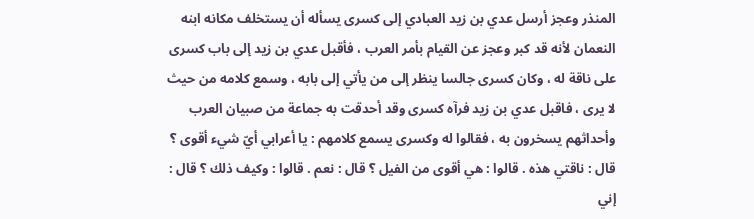المنذر وعجز أرسل عدي بن زيد العبادي إلى كسرى يسأله أن يستخلف مكانه ابنه النعمان لأنه قد كبر وعجز عن القيام بأمر العرب ، فأقبل عدي بن زيد إلى باب كسرى على ناقة له ، وكان كسرى جالسا ينظر إلى من يأتي إلى بابه ، وسمع كلامه من حيث لا يرى ، فاقبل عدي بن زيد فرآه كسرى وقد أحدقت به جماعة من صبيان العرب وأحداثهم يسخرون به ، فقالوا له وكسرى يسمع كلامهم : يا أعرابي أيّ شيء أقوى ؟ قال : ناقتي هذه . قالوا : هي أقوى من الفيل ؟ قال : نعم . قالوا : وكيف ذلك ؟ قال : إني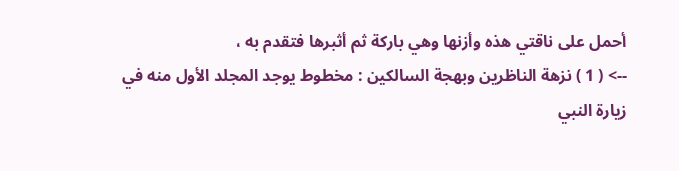أحمل على ناقتي هذه وأزنها وهي باركة ثم أثبرها فتقدم به ،
--> ( 1 ) نزهة الناظرين وبهجة السالكين : مخطوط يوجد المجلد الأول منه في زيارة النبي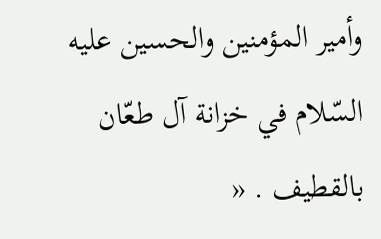وأمير المؤمنين والحسين عليه السّلام في خزانة آل طعّان بالقطيف . «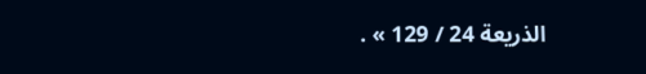الذريعة 24 / 129 » .